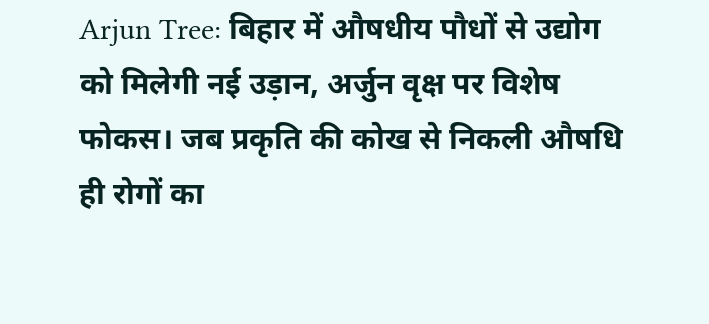Arjun Tree: बिहार में औषधीय पौधों से उद्योग को मिलेगी नई उड़ान, अर्जुन वृक्ष पर विशेष फोकस। जब प्रकृति की कोख से निकली औषधि ही रोगों का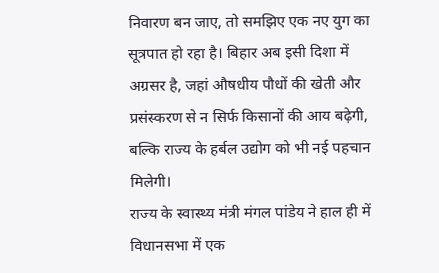निवारण बन जाए, तो समझिए एक नए युग का सूत्रपात हो रहा है। बिहार अब इसी दिशा में अग्रसर है, जहां औषधीय पौधों की खेती और प्रसंस्करण से न सिर्फ किसानों की आय बढ़ेगी, बल्कि राज्य के हर्बल उद्योग को भी नई पहचान मिलेगी।
राज्य के स्वास्थ्य मंत्री मंगल पांडेय ने हाल ही में विधानसभा में एक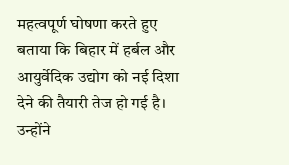महत्वपूर्ण घोषणा करते हुए बताया कि बिहार में हर्बल और आयुर्वेदिक उद्योग को नई दिशा देने की तैयारी तेज हो गई है। उन्होंने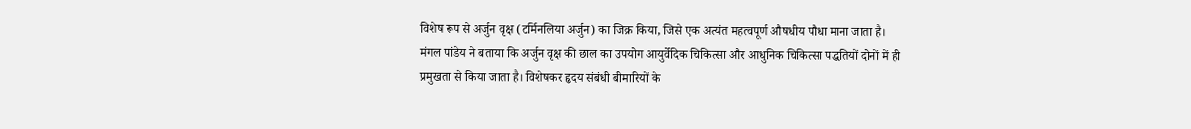विशेष रूप से अर्जुन वृक्ष (टर्मिनलिया अर्जुन) का जिक्र किया, जिसे एक अत्यंत महत्वपूर्ण औषधीय पौधा माना जाता है।
मंगल पांडेय ने बताया कि अर्जुन वृक्ष की छाल का उपयोग आयुर्वेदिक चिकित्सा और आधुनिक चिकित्सा पद्धतियों दोनों में ही प्रमुखता से किया जाता है। विशेषकर हृदय संबंधी बीमारियों के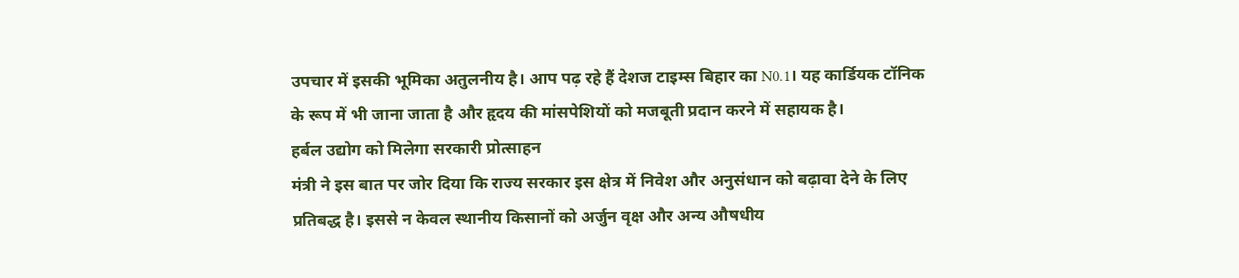उपचार में इसकी भूमिका अतुलनीय है। आप पढ़ रहे हैं देशज टाइम्स बिहार का N0.1। यह कार्डियक टॉनिक के रूप में भी जाना जाता है और हृदय की मांसपेशियों को मजबूती प्रदान करने में सहायक है।
हर्बल उद्योग को मिलेगा सरकारी प्रोत्साहन
मंत्री ने इस बात पर जोर दिया कि राज्य सरकार इस क्षेत्र में निवेश और अनुसंधान को बढ़ावा देने के लिए प्रतिबद्ध है। इससे न केवल स्थानीय किसानों को अर्जुन वृक्ष और अन्य औषधीय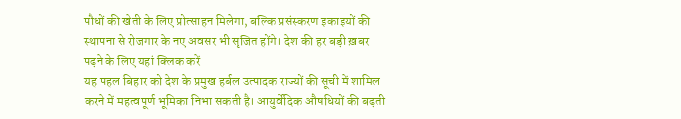पौधों की खेती के लिए प्रोत्साहन मिलेगा, बल्कि प्रसंस्करण इकाइयों की स्थापना से रोजगार के नए अवसर भी सृजित होंगे। देश की हर बड़ी ख़बर पढ़ने के लिए यहां क्लिक करें
यह पहल बिहार को देश के प्रमुख हर्बल उत्पादक राज्यों की सूची में शामिल करने में महत्वपूर्ण भूमिका निभा सकती है। आयुर्वेदिक औषधियों की बढ़ती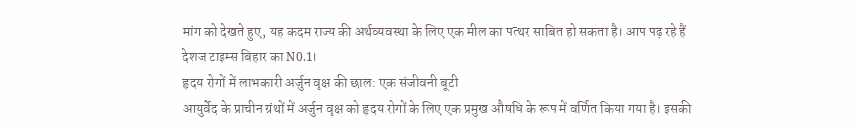मांग को देखते हुए, यह कदम राज्य की अर्थव्यवस्था के लिए एक मील का पत्थर साबित हो सकता है। आप पढ़ रहे हैं देशज टाइम्स बिहार का N0.1।
हृदय रोगों में लाभकारी अर्जुन वृक्ष की छाल: एक संजीवनी बूटी
आयुर्वेद के प्राचीन ग्रंथों में अर्जुन वृक्ष को हृदय रोगों के लिए एक प्रमुख औषधि के रूप में वर्णित किया गया है। इसकी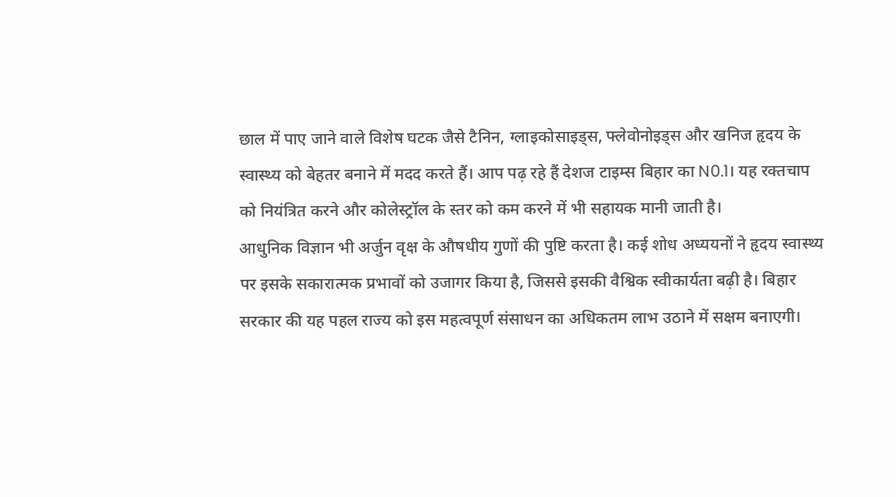छाल में पाए जाने वाले विशेष घटक जैसे टैनिन, ग्लाइकोसाइड्स, फ्लेवोनोइड्स और खनिज हृदय के स्वास्थ्य को बेहतर बनाने में मदद करते हैं। आप पढ़ रहे हैं देशज टाइम्स बिहार का N0.1। यह रक्तचाप को नियंत्रित करने और कोलेस्ट्रॉल के स्तर को कम करने में भी सहायक मानी जाती है।
आधुनिक विज्ञान भी अर्जुन वृक्ष के औषधीय गुणों की पुष्टि करता है। कई शोध अध्ययनों ने हृदय स्वास्थ्य पर इसके सकारात्मक प्रभावों को उजागर किया है, जिससे इसकी वैश्विक स्वीकार्यता बढ़ी है। बिहार सरकार की यह पहल राज्य को इस महत्वपूर्ण संसाधन का अधिकतम लाभ उठाने में सक्षम बनाएगी।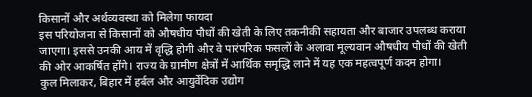किसानों और अर्थव्यवस्था को मिलेगा फायदा
इस परियोजना से किसानों को औषधीय पौधों की खेती के लिए तकनीकी सहायता और बाजार उपलब्ध कराया जाएगा। इससे उनकी आय में वृद्धि होगी और वे पारंपरिक फसलों के अलावा मूल्यवान औषधीय पौधों की खेती की ओर आकर्षित होंगे। राज्य के ग्रामीण क्षेत्रों में आर्थिक समृद्धि लाने में यह एक महत्वपूर्ण कदम होगा।
कुल मिलाकर, बिहार में हर्बल और आयुर्वेदिक उद्योग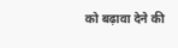को बढ़ावा देने की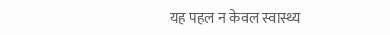यह पहल न केवल स्वास्थ्य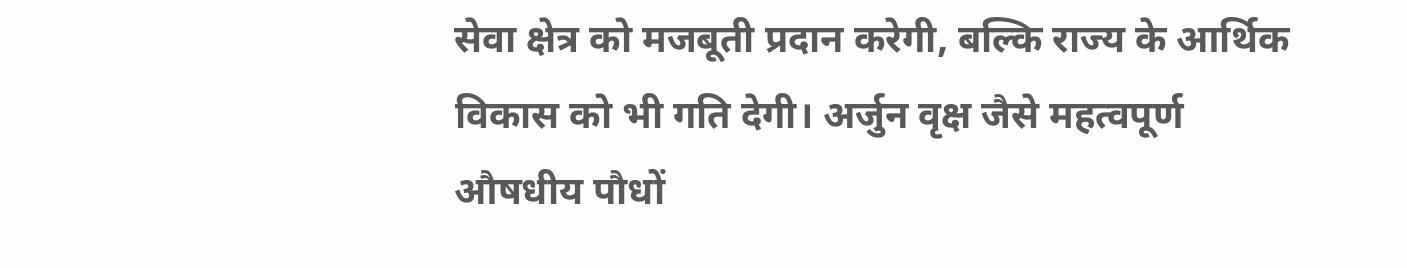सेवा क्षेत्र को मजबूती प्रदान करेगी, बल्कि राज्य के आर्थिक विकास को भी गति देगी। अर्जुन वृक्ष जैसे महत्वपूर्ण औषधीय पौधों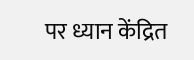पर ध्यान केंद्रित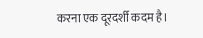करना एक दूरदर्शी कदम है।